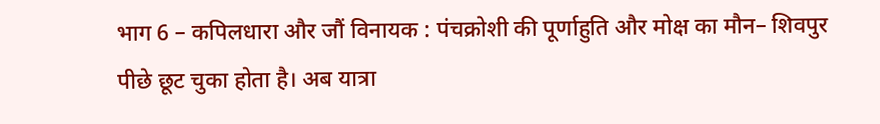भाग 6 – कपिलधारा और जौं विनायक : पंचक्रोशी की पूर्णाहुति और मोक्ष का मौन– शिवपुर पीछे छूट चुका होता है। अब यात्रा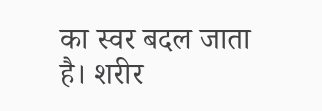का स्वर बदल जाता है। शरीर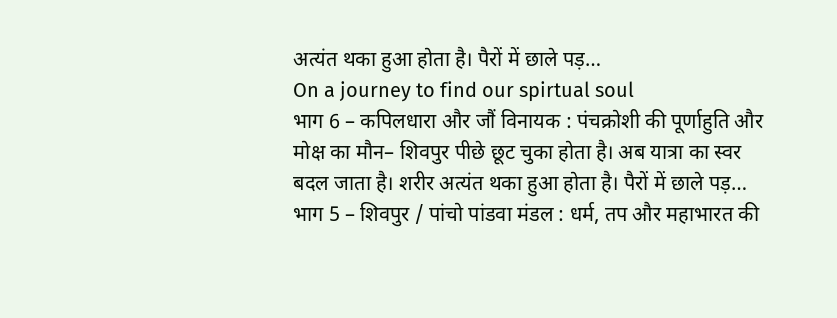अत्यंत थका हुआ होता है। पैरों में छाले पड़…
On a journey to find our spirtual soul
भाग 6 – कपिलधारा और जौं विनायक : पंचक्रोशी की पूर्णाहुति और मोक्ष का मौन– शिवपुर पीछे छूट चुका होता है। अब यात्रा का स्वर बदल जाता है। शरीर अत्यंत थका हुआ होता है। पैरों में छाले पड़…
भाग 5 – शिवपुर / पांचो पांडवा मंडल : धर्म, तप और महाभारत की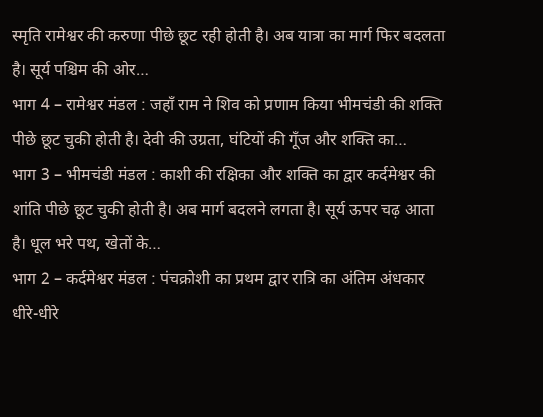स्मृति रामेश्वर की करुणा पीछे छूट रही होती है। अब यात्रा का मार्ग फिर बदलता है। सूर्य पश्चिम की ओर…
भाग 4 – रामेश्वर मंडल : जहाँ राम ने शिव को प्रणाम किया भीमचंडी की शक्ति पीछे छूट चुकी होती है। देवी की उग्रता, घंटियों की गूँज और शक्ति का…
भाग 3 – भीमचंडी मंडल : काशी की रक्षिका और शक्ति का द्वार कर्दमेश्वर की शांति पीछे छूट चुकी होती है। अब मार्ग बदलने लगता है। सूर्य ऊपर चढ़ आता है। धूल भरे पथ, खेतों के…
भाग 2 – कर्दमेश्वर मंडल : पंचक्रोशी का प्रथम द्वार रात्रि का अंतिम अंधकार धीरे-धीरे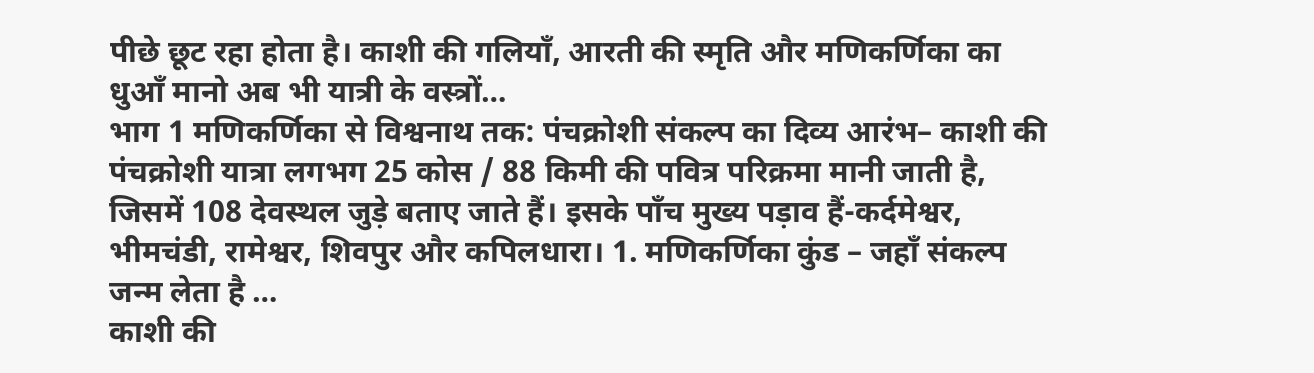पीछे छूट रहा होता है। काशी की गलियाँ, आरती की स्मृति और मणिकर्णिका का धुआँ मानो अब भी यात्री के वस्त्रों…
भाग 1 मणिकर्णिका से विश्वनाथ तक: पंचक्रोशी संकल्प का दिव्य आरंभ– काशी की पंचक्रोशी यात्रा लगभग 25 कोस / 88 किमी की पवित्र परिक्रमा मानी जाती है, जिसमें 108 देवस्थल जुड़े बताए जाते हैं। इसके पाँच मुख्य पड़ाव हैं-कर्दमेश्वर, भीमचंडी, रामेश्वर, शिवपुर और कपिलधारा। 1. मणिकर्णिका कुंड – जहाँ संकल्प जन्म लेता है …
काशी की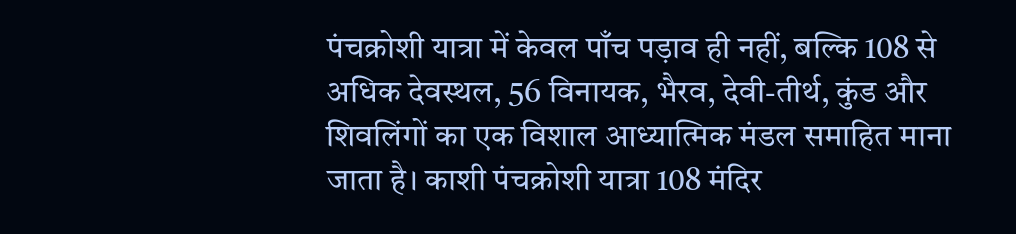पंचक्रोशी यात्रा में केवल पाँच पड़ाव ही नहीं, बल्कि 108 से अधिक देवस्थल, 56 विनायक, भैरव, देवी-तीर्थ, कुंड और शिवलिंगों का एक विशाल आध्यात्मिक मंडल समाहित माना जाता है। काशी पंचक्रोशी यात्रा 108 मंदिर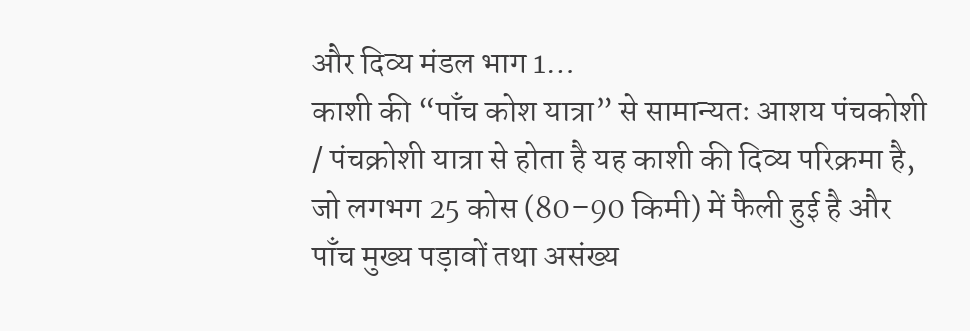और दिव्य मंडल भाग 1…
काशी की “पाँच कोश यात्रा” से सामान्यतः आशय पंचकोशी / पंचक्रोशी यात्रा से होता है यह काशी की दिव्य परिक्रमा है, जो लगभग 25 कोस (80–90 किमी) में फैली हुई है और पाँच मुख्य पड़ावों तथा असंख्य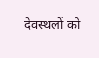देवस्थलों को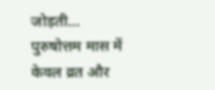जोड़ती…
पुरुषोत्तम मास में केवल व्रत और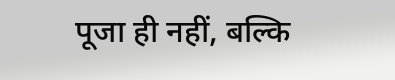पूजा ही नहीं, बल्कि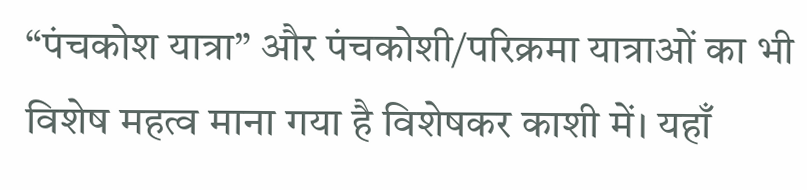“पंचकोश यात्रा” और पंचकोशी/परिक्रमा यात्राओं का भी विशेष महत्व माना गया है विशेषकर काशी में। यहाँ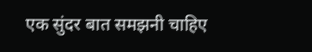एक सुंदर बात समझनी चाहिए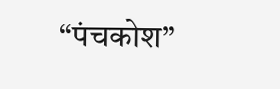“पंचकोश”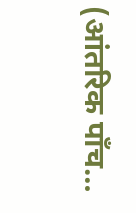(आंतरिक पाँच…